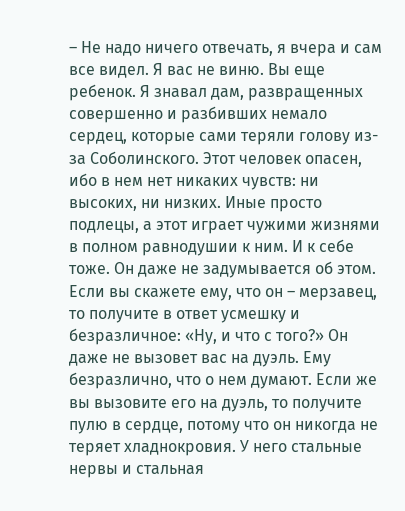– Не надо ничего отвечать, я вчера и сам все видел. Я вас не виню. Вы еще ребенок. Я знавал дам, развращенных совершенно и разбивших немало сердец, которые сами теряли голову из-за Соболинского. Этот человек опасен, ибо в нем нет никаких чувств: ни высоких, ни низких. Иные просто подлецы, а этот играет чужими жизнями в полном равнодушии к ним. И к себе тоже. Он даже не задумывается об этом. Если вы скажете ему, что он – мерзавец, то получите в ответ усмешку и безразличное: «Ну, и что с того?» Он даже не вызовет вас на дуэль. Ему безразлично, что о нем думают. Если же вы вызовите его на дуэль, то получите пулю в сердце, потому что он никогда не теряет хладнокровия. У него стальные нервы и стальная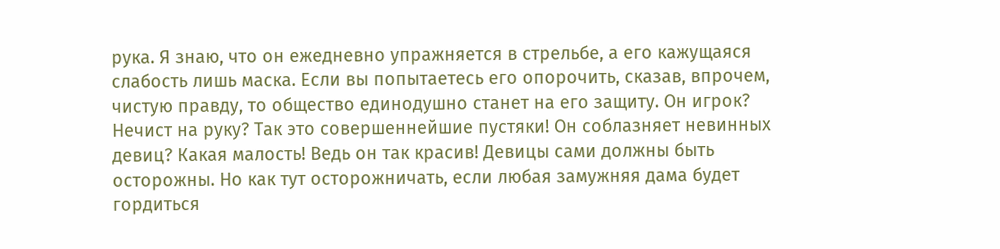рука. Я знаю, что он ежедневно упражняется в стрельбе, а его кажущаяся слабость лишь маска. Если вы попытаетесь его опорочить, сказав, впрочем, чистую правду, то общество единодушно станет на его защиту. Он игрок? Нечист на руку? Так это совершеннейшие пустяки! Он соблазняет невинных девиц? Какая малость! Ведь он так красив! Девицы сами должны быть осторожны. Но как тут осторожничать, если любая замужняя дама будет гордиться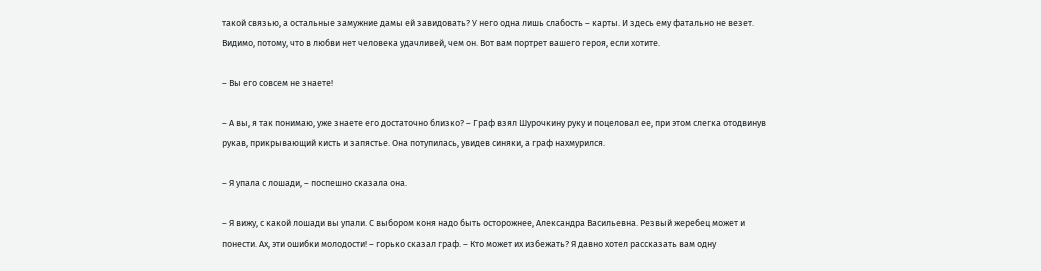такой связью, а остальные замужние дамы ей завидовать? У него одна лишь слабость – карты. И здесь ему фатально не везет. Видимо, потому, что в любви нет человека удачливей, чем он. Вот вам портрет вашего героя, если хотите.

– Вы его совсем не знаете!

– А вы, я так понимаю, уже знаете его достаточно близко? – Граф взял Шурочкину руку и поцеловал ее, при этом слегка отодвинув рукав, прикрывающий кисть и запястье. Она потупилась, увидев синяки, а граф нахмурился.

– Я упала с лошади, – поспешно сказала она.

– Я вижу, с какой лошади вы упали. С выбором коня надо быть осторожнее, Александра Васильевна. Резвый жеребец может и понести. Ах, эти ошибки молодости! – горько сказал граф. – Кто может их избежать? Я давно хотел рассказать вам одну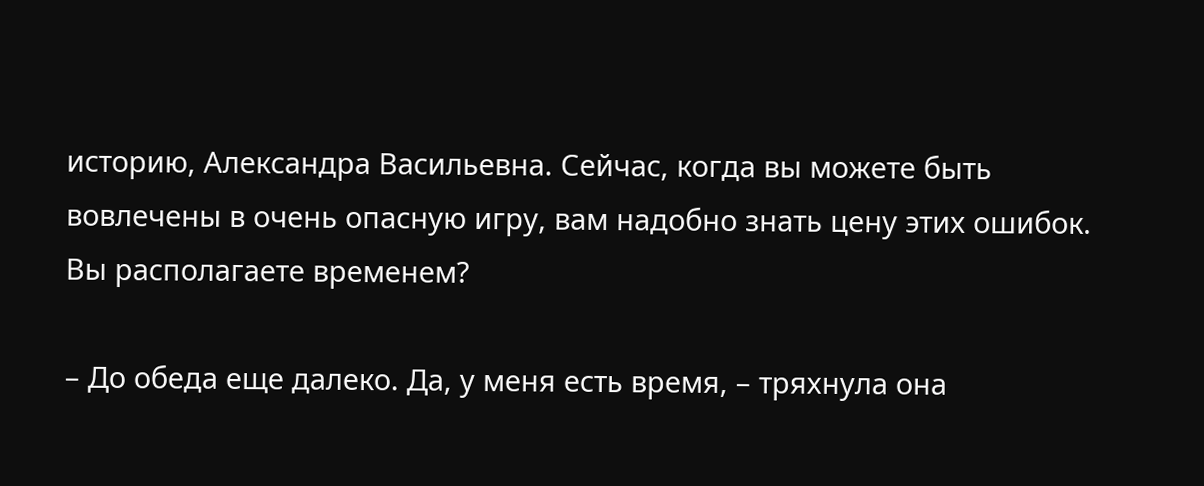историю, Александра Васильевна. Сейчас, когда вы можете быть вовлечены в очень опасную игру, вам надобно знать цену этих ошибок. Вы располагаете временем?

– До обеда еще далеко. Да, у меня есть время, – тряхнула она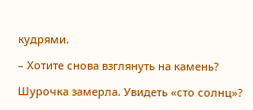кудрями.

– Хотите снова взглянуть на камень?

Шурочка замерла. Увидеть «сто солнц»?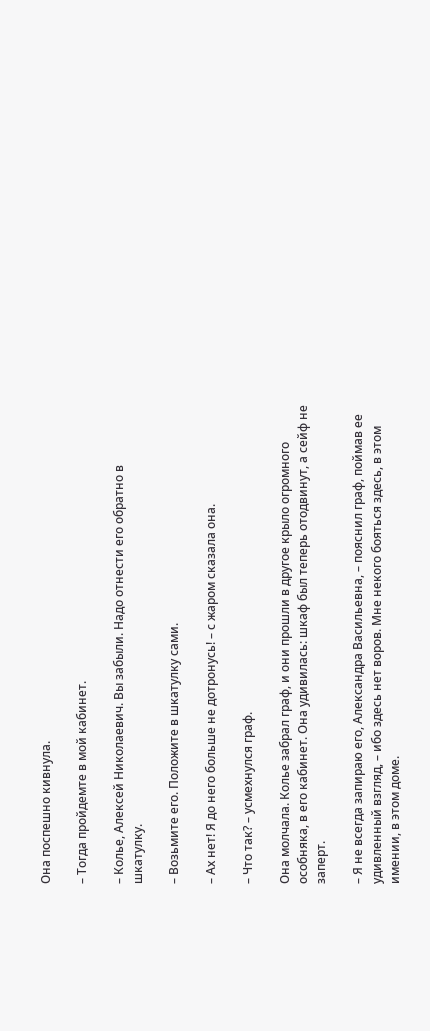Она поспешно кивнула.

– Тогда пройдемте в мой кабинет.

– Колье, Алексей Николаевич. Вы забыли. Надо отнести его обратно в шкатулку.

– Возьмите его. Положите в шкатулку сами.

– Ах нет! Я до него больше не дотронусь! – с жаром сказала она.

– Что так? – усмехнулся граф.

Она молчала. Колье забрал граф, и они прошли в другое крыло огромного особняка, в его кабинет. Она удивилась: шкаф был теперь отодвинут, а сейф не заперт.

– Я не всегда запираю его, Александра Васильевна, – пояснил граф, поймав ее удивленный взгляд, – ибо здесь нет воров. Мне некого бояться здесь, в этом имении, в этом доме.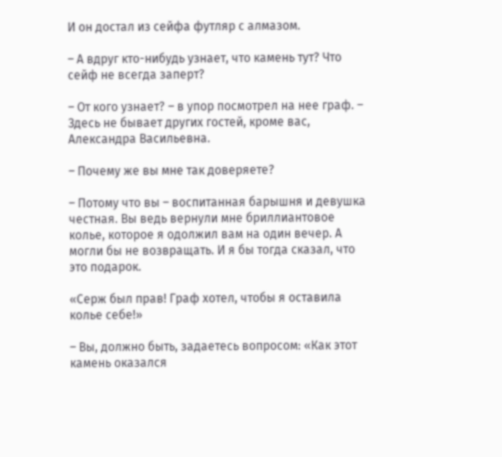И он достал из сейфа футляр с алмазом.

– А вдруг кто-нибудь узнает, что камень тут? Что сейф не всегда заперт?

– От кого узнает? – в упор посмотрел на нее граф. – Здесь не бывает других гостей, кроме вас, Александра Васильевна.

– Почему же вы мне так доверяете?

– Потому что вы – воспитанная барышня и девушка честная. Вы ведь вернули мне бриллиантовое колье, которое я одолжил вам на один вечер. А могли бы не возвращать. И я бы тогда сказал, что это подарок.

«Серж был прав! Граф хотел, чтобы я оставила колье себе!»

– Вы, должно быть, задаетесь вопросом: «Как этот камень оказался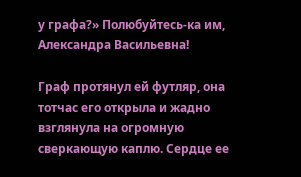у графа?» Полюбуйтесь-ка им, Александра Васильевна!

Граф протянул ей футляр, она тотчас его открыла и жадно взглянула на огромную сверкающую каплю. Сердце ее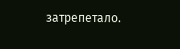затрепетало.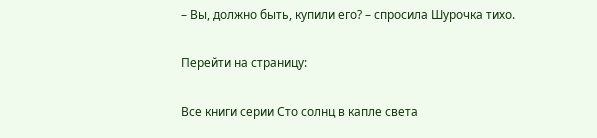– Вы, должно быть, купили его? – спросила Шурочка тихо.

Перейти на страницу:

Все книги серии Сто солнц в капле света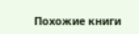Похожие книги